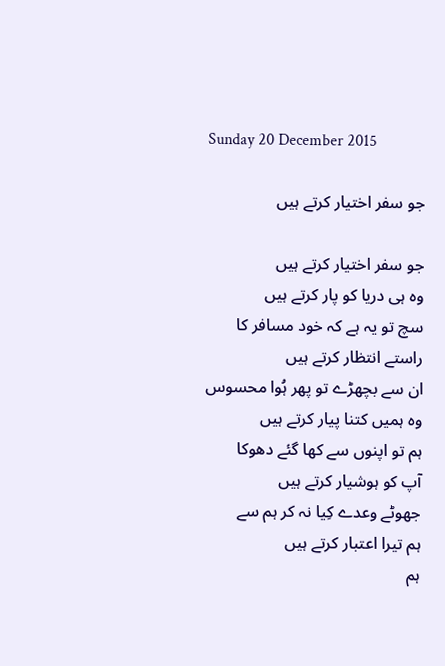Sunday 20 December 2015

جو سفر اختیار کرتے ہیں

جو سفر اختیار کرتے ہیں
وہ ہی دریا کو پار کرتے ہیں
سچ تو یہ ہے کہ خود مسافر کا
راستے انتظار کرتے ہیں
ان سے بچھڑے تو پھر ہُوا محسوس
وہ ہمیں کتنا پیار کرتے ہیں
ہم تو اپنوں سے کھا گئے دھوکا
آپ کو ہوشیار کرتے ہیں
جھوٹے وعدے کِیا نہ کر ہم سے
ہم تیرا اعتبار کرتے ہیں
ہم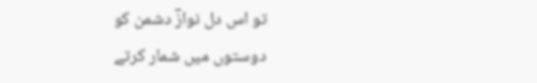تو اس دل نوازؔ دشمن کو
دوستوں میں شمار کرتے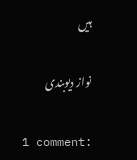ہیں

نواز دیوبندی

1 comment: